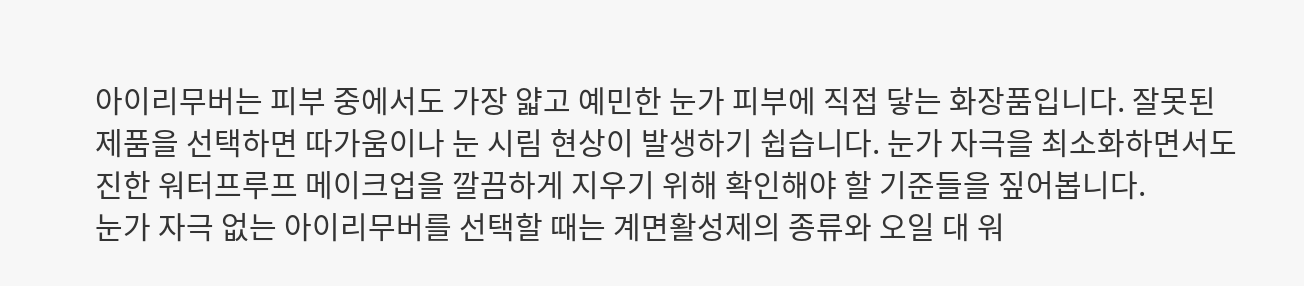아이리무버는 피부 중에서도 가장 얇고 예민한 눈가 피부에 직접 닿는 화장품입니다. 잘못된 제품을 선택하면 따가움이나 눈 시림 현상이 발생하기 쉽습니다. 눈가 자극을 최소화하면서도 진한 워터프루프 메이크업을 깔끔하게 지우기 위해 확인해야 할 기준들을 짚어봅니다.
눈가 자극 없는 아이리무버를 선택할 때는 계면활성제의 종류와 오일 대 워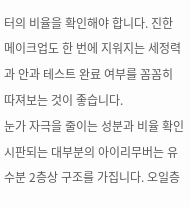터의 비율을 확인해야 합니다. 진한 메이크업도 한 번에 지워지는 세정력과 안과 테스트 완료 여부를 꼼꼼히 따져보는 것이 좋습니다.
눈가 자극을 줄이는 성분과 비율 확인
시판되는 대부분의 아이리무버는 유수분 2층상 구조를 가집니다. 오일층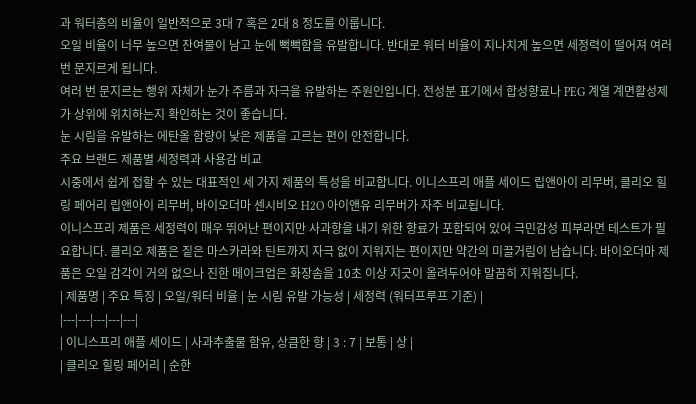과 워터층의 비율이 일반적으로 3대 7 혹은 2대 8 정도를 이룹니다.
오일 비율이 너무 높으면 잔여물이 남고 눈에 뻑뻑함을 유발합니다. 반대로 워터 비율이 지나치게 높으면 세정력이 떨어져 여러 번 문지르게 됩니다.
여러 번 문지르는 행위 자체가 눈가 주름과 자극을 유발하는 주원인입니다. 전성분 표기에서 합성향료나 PEG 계열 계면활성제가 상위에 위치하는지 확인하는 것이 좋습니다.
눈 시림을 유발하는 에탄올 함량이 낮은 제품을 고르는 편이 안전합니다.
주요 브랜드 제품별 세정력과 사용감 비교
시중에서 쉽게 접할 수 있는 대표적인 세 가지 제품의 특성을 비교합니다. 이니스프리 애플 세이드 립앤아이 리무버, 클리오 힐링 페어리 립앤아이 리무버, 바이오더마 센시비오 H2O 아이앤유 리무버가 자주 비교됩니다.
이니스프리 제품은 세정력이 매우 뛰어난 편이지만 사과향을 내기 위한 향료가 포함되어 있어 극민감성 피부라면 테스트가 필요합니다. 클리오 제품은 짙은 마스카라와 틴트까지 자극 없이 지워지는 편이지만 약간의 미끌거림이 남습니다. 바이오더마 제품은 오일 감각이 거의 없으나 진한 메이크업은 화장솜을 10초 이상 지긋이 올려두어야 말끔히 지워집니다.
| 제품명 | 주요 특징 | 오일/워터 비율 | 눈 시림 유발 가능성 | 세정력 (워터프루프 기준) |
|---|---|---|---|---|
| 이니스프리 애플 세이드 | 사과추출물 함유, 상큼한 향 | 3 : 7 | 보통 | 상 |
| 클리오 힐링 페어리 | 순한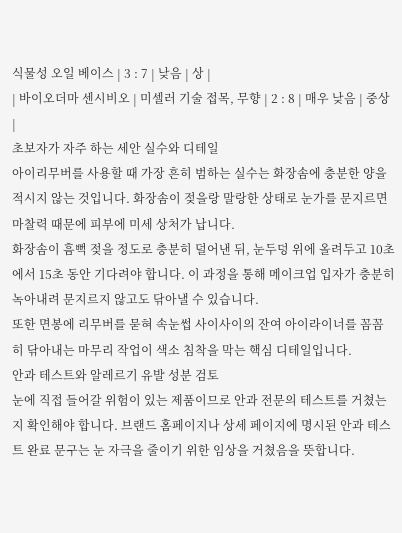식물성 오일 베이스 | 3 : 7 | 낮음 | 상 |
| 바이오더마 센시비오 | 미셀러 기술 접목, 무향 | 2 : 8 | 매우 낮음 | 중상 |
초보자가 자주 하는 세안 실수와 디테일
아이리무버를 사용할 때 가장 흔히 범하는 실수는 화장솜에 충분한 양을 적시지 않는 것입니다. 화장솜이 젖을랑 말랑한 상태로 눈가를 문지르면 마찰력 때문에 피부에 미세 상처가 납니다.
화장솜이 흠뻑 젖을 정도로 충분히 덜어낸 뒤, 눈두덩 위에 올려두고 10초에서 15초 동안 기다려야 합니다. 이 과정을 통해 메이크업 입자가 충분히 녹아내려 문지르지 않고도 닦아낼 수 있습니다.
또한 면봉에 리무버를 묻혀 속눈썹 사이사이의 잔여 아이라이너를 꼼꼼히 닦아내는 마무리 작업이 색소 침착을 막는 핵심 디테일입니다.
안과 테스트와 알레르기 유발 성분 검토
눈에 직접 들어갈 위험이 있는 제품이므로 안과 전문의 테스트를 거쳤는지 확인해야 합니다. 브랜드 홈페이지나 상세 페이지에 명시된 안과 테스트 완료 문구는 눈 자극을 줄이기 위한 임상을 거쳤음을 뜻합니다.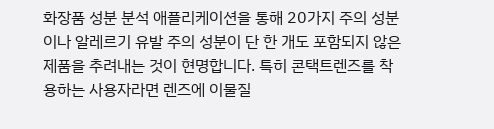화장품 성분 분석 애플리케이션을 통해 20가지 주의 성분이나 알레르기 유발 주의 성분이 단 한 개도 포함되지 않은 제품을 추려내는 것이 현명합니다. 특히 콘택트렌즈를 착용하는 사용자라면 렌즈에 이물질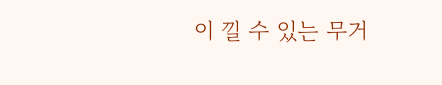이 낄 수 있는 무거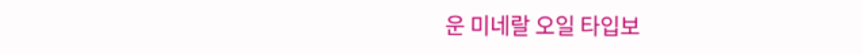운 미네랄 오일 타입보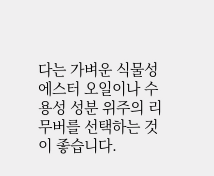다는 가벼운 식물성 에스터 오일이나 수용성 성분 위주의 리무버를 선택하는 것이 좋습니다.